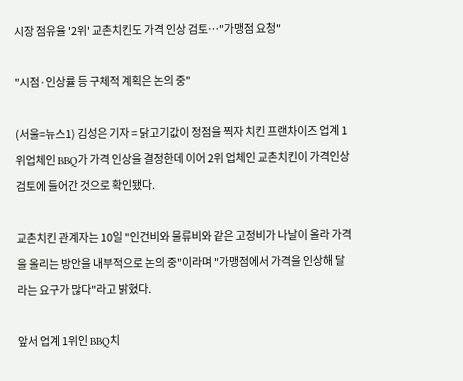시장 점유율 '2위' 교촌치킨도 가격 인상 검토…"가맹점 요청"

"시점·인상률 등 구체적 계획은 논의 중"

(서울=뉴스1) 김성은 기자 = 닭고기값이 정점을 찍자 치킨 프랜차이즈 업계 1위업체인 BBQ가 가격 인상을 결정한데 이어 2위 업체인 교촌치킨이 가격인상 검토에 들어간 것으로 확인됐다.

교촌치킨 관계자는 10일 "인건비와 물류비와 같은 고정비가 나날이 올라 가격을 올리는 방안을 내부적으로 논의 중"이라며 "가맹점에서 가격을 인상해 달라는 요구가 많다"라고 밝혔다.

앞서 업계 1위인 BBQ치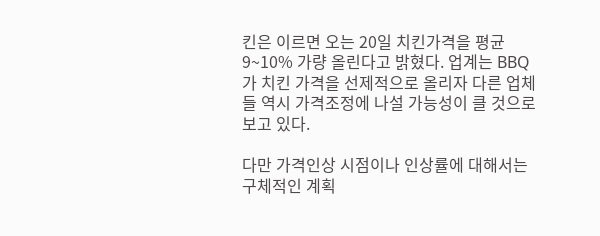킨은 이르면 오는 20일 치킨가격을 평균 9~10% 가량 올린다고 밝혔다. 업계는 BBQ가 치킨 가격을 선제적으로 올리자 다른 업체들 역시 가격조정에 나설 가능성이 클 것으로 보고 있다.

다만 가격인상 시점이나 인상률에 대해서는 구체적인 계획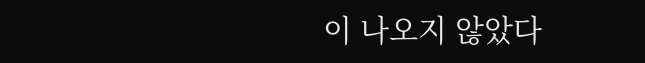이 나오지 않았다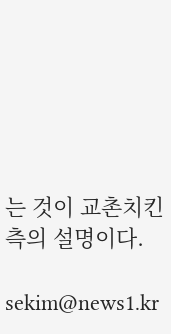는 것이 교촌치킨 측의 설명이다.

sekim@news1.kr